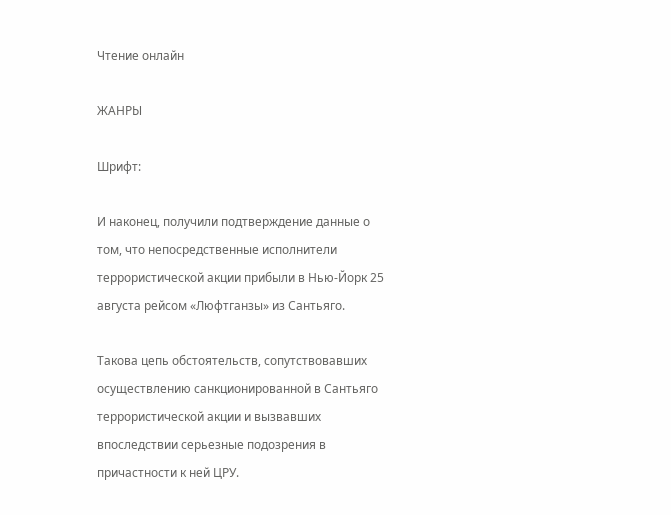Чтение онлайн

ЖАНРЫ

Шрифт:

И наконец, получили подтверждение данные о том, что непосредственные исполнители террористической акции прибыли в Нью-Йорк 25 августа рейсом «Люфтганзы» из Сантьяго.

Такова цепь обстоятельств, сопутствовавших осуществлению санкционированной в Сантьяго террористической акции и вызвавших впоследствии серьезные подозрения в причастности к ней ЦРУ.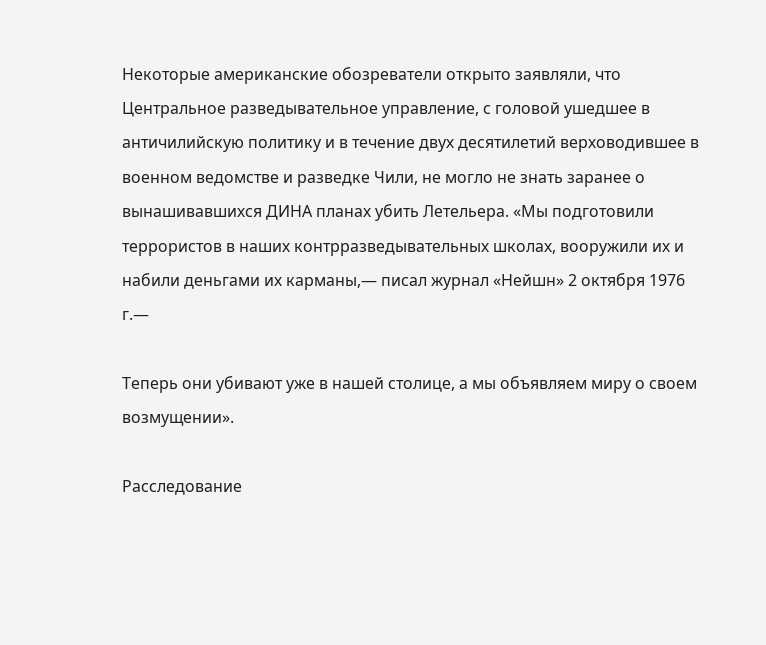Некоторые американские обозреватели открыто заявляли, что Центральное разведывательное управление, с головой ушедшее в античилийскую политику и в течение двух десятилетий верховодившее в военном ведомстве и разведке Чили, не могло не знать заранее о вынашивавшихся ДИНА планах убить Летельера. «Мы подготовили террористов в наших контрразведывательных школах, вооружили их и набили деньгами их карманы,— писал журнал «Нейшн» 2 октября 1976 г.—

Теперь они убивают уже в нашей столице, а мы объявляем миру о своем возмущении».

Расследование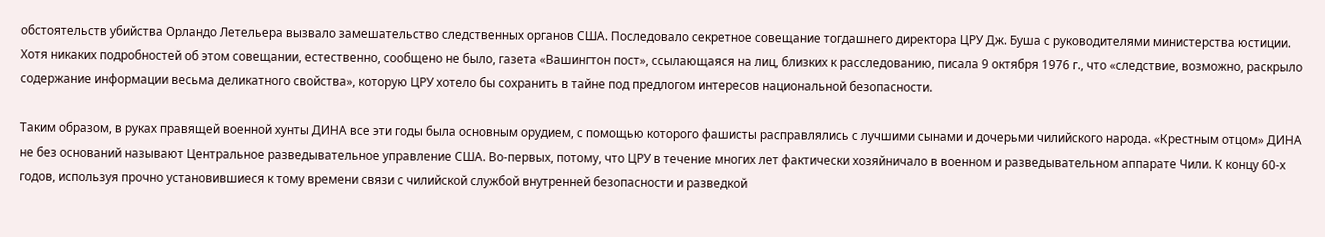обстоятельств убийства Орландо Летельера вызвало замешательство следственных органов США. Последовало секретное совещание тогдашнего директора ЦРУ Дж. Буша с руководителями министерства юстиции. Хотя никаких подробностей об этом совещании, естественно, сообщено не было, газета «Вашингтон пост», ссылающаяся на лиц, близких к расследованию, писала 9 октября 1976 г., что «следствие, возможно, раскрыло содержание информации весьма деликатного свойства», которую ЦРУ хотело бы сохранить в тайне под предлогом интересов национальной безопасности.

Таким образом, в руках правящей военной хунты ДИНА все эти годы была основным орудием, с помощью которого фашисты расправлялись с лучшими сынами и дочерьми чилийского народа. «Крестным отцом» ДИНА не без оснований называют Центральное разведывательное управление США. Во-первых, потому, что ЦРУ в течение многих лет фактически хозяйничало в военном и разведывательном аппарате Чили. К концу 60-х годов, используя прочно установившиеся к тому времени связи с чилийской службой внутренней безопасности и разведкой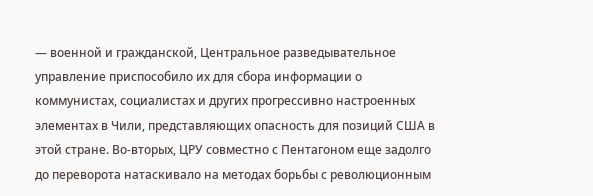— военной и гражданской, Центральное разведывательное управление приспособило их для сбора информации о коммунистах, социалистах и других прогрессивно настроенных элементах в Чили, представляющих опасность для позиций США в этой стране. Во-вторых, ЦРУ совместно с Пентагоном еще задолго до переворота натаскивало на методах борьбы с революционным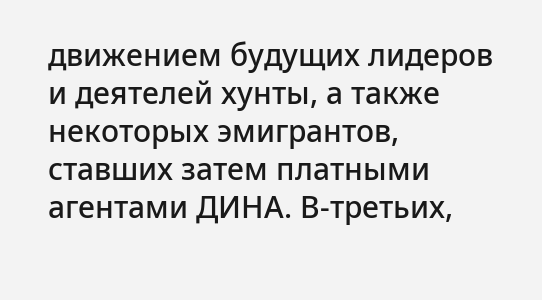движением будущих лидеров и деятелей хунты, а также некоторых эмигрантов, ставших затем платными агентами ДИНА. В-третьих,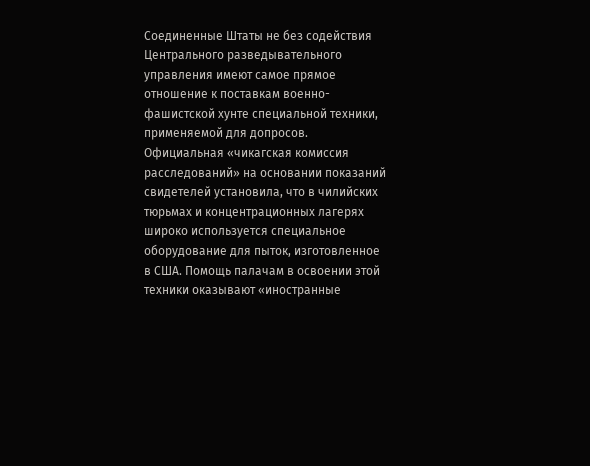Соединенные Штаты не без содействия Центрального разведывательного управления имеют самое прямое отношение к поставкам военно-фашистской хунте специальной техники, применяемой для допросов. Официальная «чикагская комиссия расследований» на основании показаний свидетелей установила, что в чилийских тюрьмах и концентрационных лагерях широко используется специальное оборудование для пыток, изготовленное в США. Помощь палачам в освоении этой техники оказывают «иностранные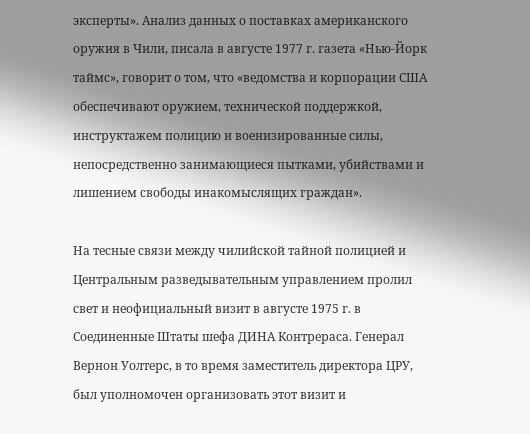эксперты». Анализ данных о поставках американского оружия в Чили, писала в августе 1977 г. газета «Нью-Йорк таймс», говорит о том, что «ведомства и корпорации США обеспечивают оружием, технической поддержкой, инструктажем полицию и военизированные силы, непосредственно занимающиеся пытками, убийствами и лишением свободы инакомыслящих граждан».

На тесные связи между чилийской тайной полицией и Центральным разведывательным управлением пролил свет и неофициальный визит в августе 1975 г. в Соединенные Штаты шефа ДИНА Контрераса. Генерал Вернон Уолтерс, в то время заместитель директора ЦРУ, был уполномочен организовать этот визит и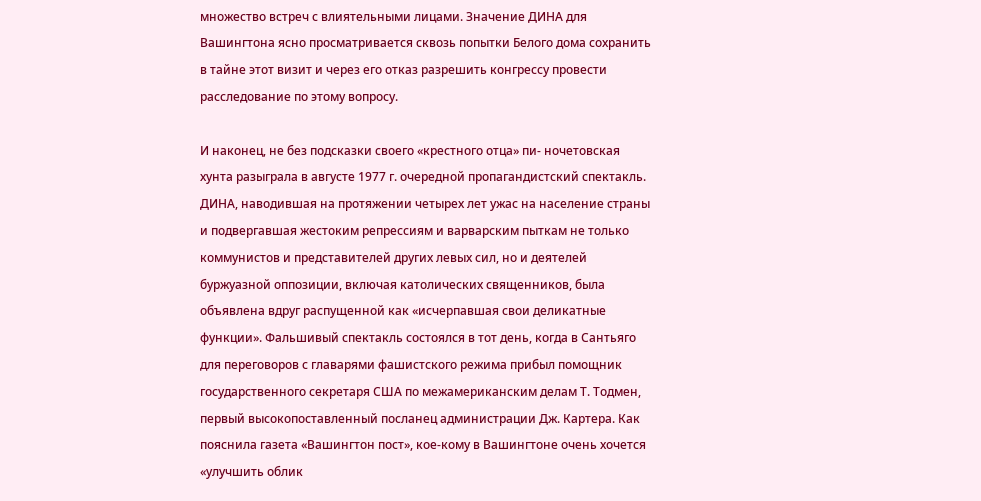множество встреч с влиятельными лицами. Значение ДИНА для Вашингтона ясно просматривается сквозь попытки Белого дома сохранить в тайне этот визит и через его отказ разрешить конгрессу провести расследование по этому вопросу.

И наконец, не без подсказки своего «крестного отца» пи- ночетовская хунта разыграла в августе 1977 г. очередной пропагандистский спектакль. ДИНА, наводившая на протяжении четырех лет ужас на население страны и подвергавшая жестоким репрессиям и варварским пыткам не только коммунистов и представителей других левых сил, но и деятелей буржуазной оппозиции, включая католических священников, была объявлена вдруг распущенной как «исчерпавшая свои деликатные функции». Фальшивый спектакль состоялся в тот день, когда в Сантьяго для переговоров с главарями фашистского режима прибыл помощник государственного секретаря США по межамериканским делам Т. Тодмен, первый высокопоставленный посланец администрации Дж. Картера. Как пояснила газета «Вашингтон пост», кое-кому в Вашингтоне очень хочется «улучшить облик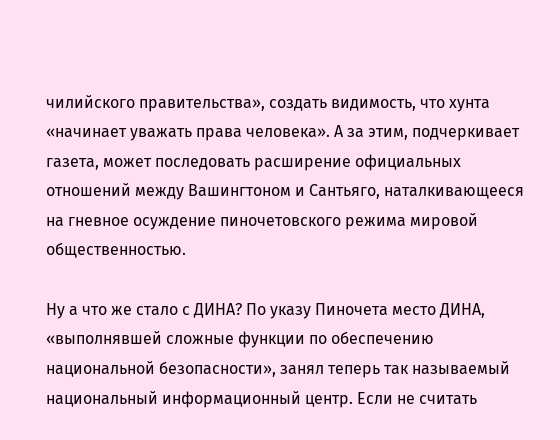чилийского правительства», создать видимость, что хунта «начинает уважать права человека». А за этим, подчеркивает газета, может последовать расширение официальных отношений между Вашингтоном и Сантьяго, наталкивающееся на гневное осуждение пиночетовского режима мировой общественностью.

Ну а что же стало с ДИНА? По указу Пиночета место ДИНА, «выполнявшей сложные функции по обеспечению национальной безопасности», занял теперь так называемый национальный информационный центр. Если не считать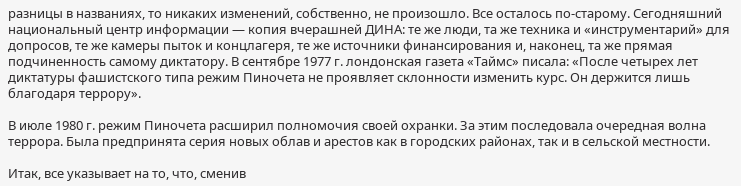разницы в названиях, то никаких изменений, собственно, не произошло. Все осталось по-старому. Сегодняшний национальный центр информации — копия вчерашней ДИНА: те же люди, та же техника и «инструментарий» для допросов, те же камеры пыток и концлагеря, те же источники финансирования и, наконец, та же прямая подчиненность самому диктатору. В сентябре 1977 г. лондонская газета «Таймс» писала: «После четырех лет диктатуры фашистского типа режим Пиночета не проявляет склонности изменить курс. Он держится лишь благодаря террору».

В июле 1980 г. режим Пиночета расширил полномочия своей охранки. За этим последовала очередная волна террора. Была предпринята серия новых облав и арестов как в городских районах, так и в сельской местности.

Итак, все указывает на то, что, сменив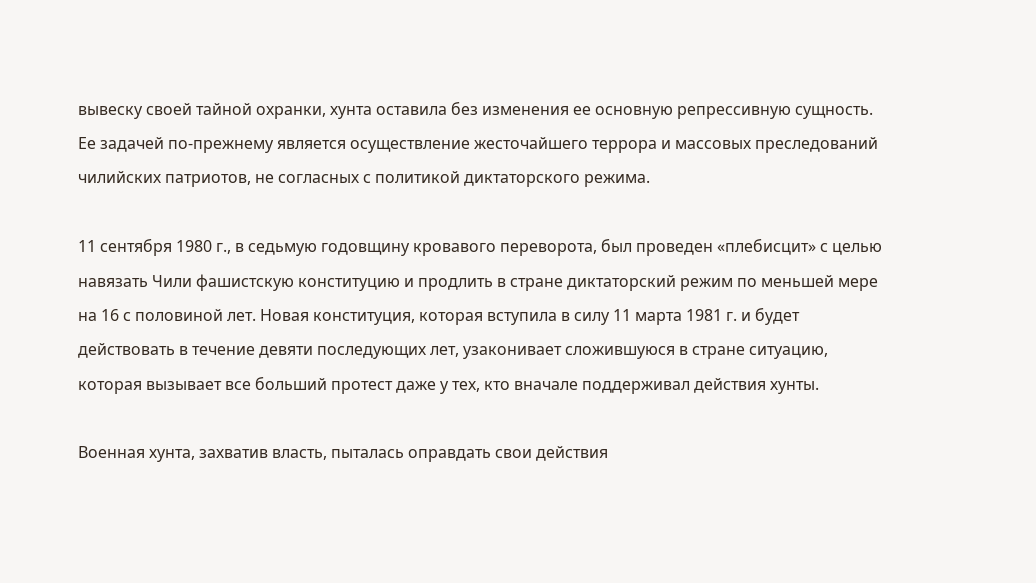вывеску своей тайной охранки, хунта оставила без изменения ее основную репрессивную сущность. Ее задачей по-прежнему является осуществление жесточайшего террора и массовых преследований чилийских патриотов, не согласных с политикой диктаторского режима.

11 сентября 1980 г., в седьмую годовщину кровавого переворота, был проведен «плебисцит» с целью навязать Чили фашистскую конституцию и продлить в стране диктаторский режим по меньшей мере на 16 с половиной лет. Новая конституция, которая вступила в силу 11 марта 1981 г. и будет действовать в течение девяти последующих лет, узаконивает сложившуюся в стране ситуацию, которая вызывает все больший протест даже у тех, кто вначале поддерживал действия хунты.

Военная хунта, захватив власть, пыталась оправдать свои действия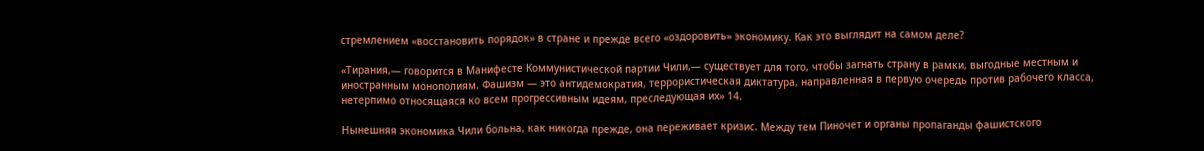стремлением «восстановить порядок» в стране и прежде всего «оздоровить» экономику. Как это выглядит на самом деле?

«Тирания,— говорится в Манифесте Коммунистической партии Чили,— существует для того, чтобы загнать страну в рамки, выгодные местным и иностранным монополиям. Фашизм — это антидемократия, террористическая диктатура, направленная в первую очередь против рабочего класса, нетерпимо относящаяся ко всем прогрессивным идеям, преследующая их» 14.

Нынешняя экономика Чили больна, как никогда прежде, она переживает кризис. Между тем Пиночет и органы пропаганды фашистского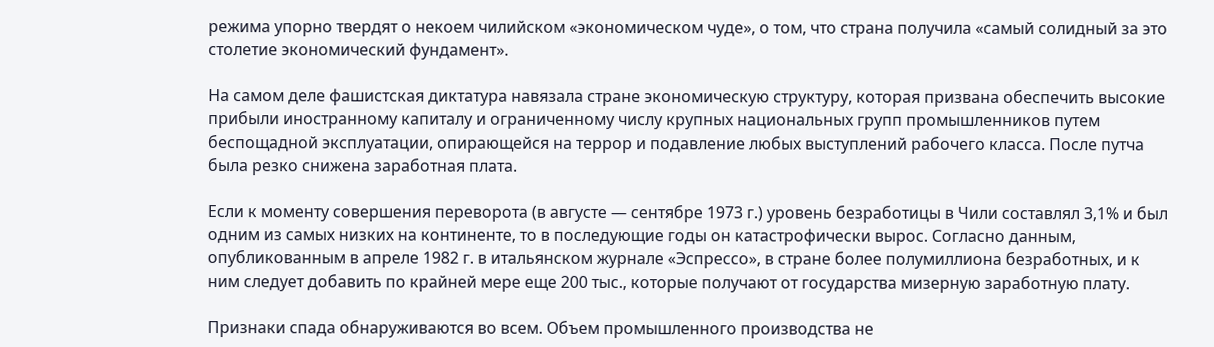режима упорно твердят о некоем чилийском «экономическом чуде», о том, что страна получила «самый солидный за это столетие экономический фундамент».

На самом деле фашистская диктатура навязала стране экономическую структуру, которая призвана обеспечить высокие прибыли иностранному капиталу и ограниченному числу крупных национальных групп промышленников путем беспощадной эксплуатации, опирающейся на террор и подавление любых выступлений рабочего класса. После путча была резко снижена заработная плата.

Если к моменту совершения переворота (в августе — сентябре 1973 г.) уровень безработицы в Чили составлял 3,1% и был одним из самых низких на континенте, то в последующие годы он катастрофически вырос. Согласно данным, опубликованным в апреле 1982 г. в итальянском журнале «Эспрессо», в стране более полумиллиона безработных, и к ним следует добавить по крайней мере еще 200 тыс., которые получают от государства мизерную заработную плату.

Признаки спада обнаруживаются во всем. Объем промышленного производства не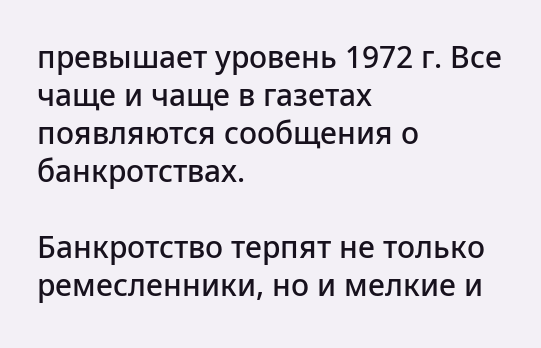превышает уровень 1972 г. Все чаще и чаще в газетах появляются сообщения о банкротствах.

Банкротство терпят не только ремесленники, но и мелкие и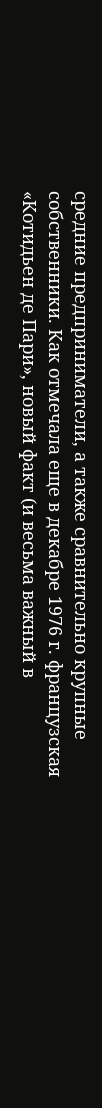средние предприниматели, а также сравнительно крупные собственники. Как отмечала еще в декабре 1976 г. французская «Котидьен де Пари», новый факт (и весьма важный в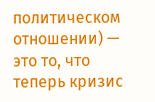политическом отношении) — это то, что теперь кризис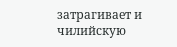затрагивает и чилийскую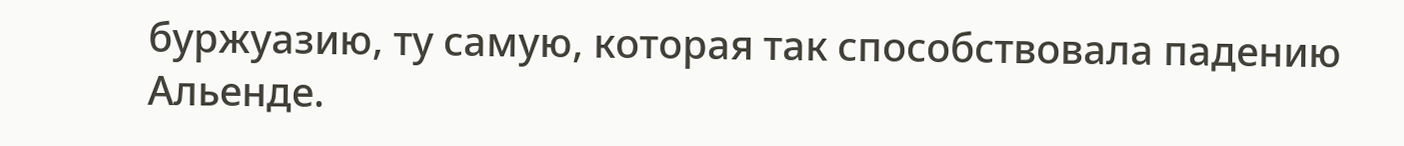буржуазию, ту самую, которая так способствовала падению Альенде.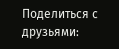Поделиться с друзьями: